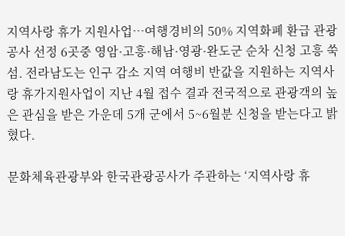지역사랑 휴가 지원사업…여행경비의 50% 지역화폐 환급 관광공사 선정 6곳중 영암·고흥·해남·영광·완도군 순차 신청 고흥 쑥섬. 전라남도는 인구 감소 지역 여행비 반값을 지원하는 지역사랑 휴가지원사업이 지난 4월 접수 결과 전국적으로 관광객의 높은 관심을 받은 가운데 5개 군에서 5~6월분 신청을 받는다고 밝혔다.

문화체육관광부와 한국관광공사가 주관하는 ‘지역사랑 휴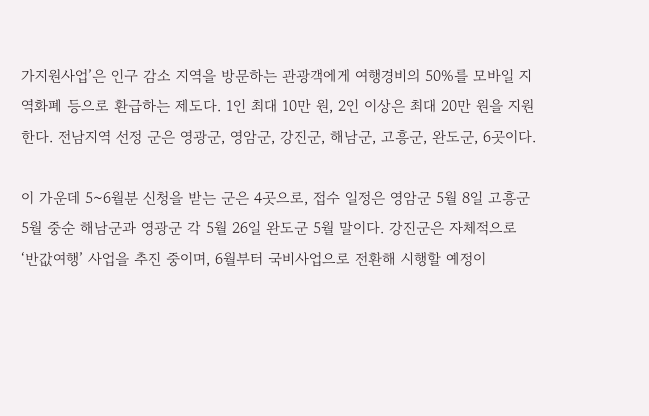가지원사업’은 인구 감소 지역을 방문하는 관광객에게 여행경비의 50%를 모바일 지역화폐 등으로 환급하는 제도다. 1인 최대 10만 원, 2인 이상은 최대 20만 원을 지원한다. 전남지역 선정 군은 영광군, 영암군, 강진군, 해남군, 고흥군, 완도군, 6곳이다.

이 가운데 5~6월분 신청을 받는 군은 4곳으로, 접수 일정은 영암군 5월 8일 고흥군 5월 중순 해남군과 영광군 각 5월 26일 완도군 5월 말이다. 강진군은 자체적으로 ‘반값여행’ 사업을 추진 중이며, 6월부터 국비사업으로 전환해 시행할 예정이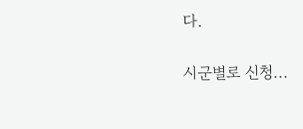다.

시군별로 신청...